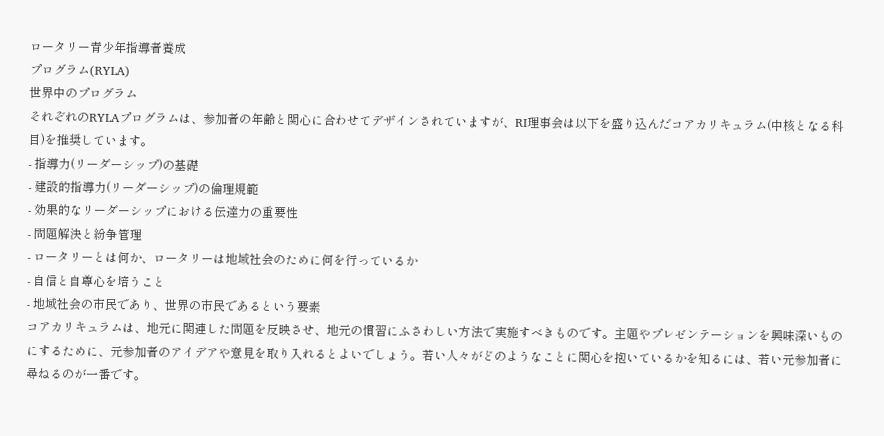ロータリー青少年指導者養成
プログラム(RYLA)
世界中のプログラム
それぞれのRYLAプログラムは、参加者の年齢と関心に合わせてデザインされていますが、RI理事会は以下を盛り込んだコアカリキュラム(中核となる科目)を推奨しています。
- 指導力(リーダーシップ)の基礎
- 建設的指導力(リーダーシップ)の倫理規範
- 効果的なリーダーシップにおける伝達力の重要性
- 問題解決と紛争管理
- ロータリーとは何か、ロータリーは地域社会のために何を行っているか
- 自信と自尊心を培うこと
- 地域社会の市民であり、世界の市民であるという要素
コアカリキュラムは、地元に関連した問題を反映させ、地元の慣習にふさわしい方法で実施すべきものです。主題やプレゼンテーションを興味深いものにするために、元参加者のアイデアや意見を取り入れるとよいでしょう。若い人々がどのようなことに関心を抱いているかを知るには、若い元参加者に尋ねるのが一番です。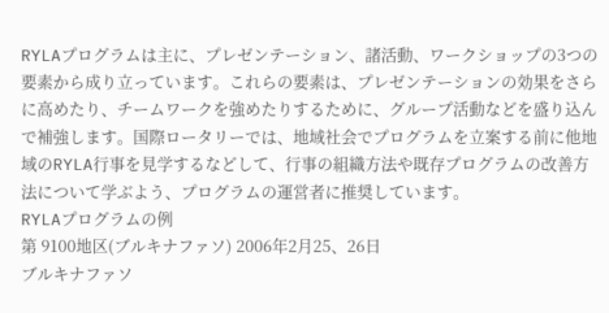RYLAプログラムは主に、プレゼンテーション、諸活動、ワークショップの3つの要素から成り立っています。これらの要素は、プレゼンテーションの効果をさらに高めたり、チームワークを強めたりするために、グループ活動などを盛り込んで補強します。国際ロータリーでは、地域社会でプログラムを立案する前に他地域のRYLA行事を見学するなどして、行事の組織方法や既存プログラムの改善方法について学ぶよう、プログラムの運営者に推奨しています。
RYLAプログラムの例
第 9100地区(ブルキナファソ) 2006年2月25、26日
ブルキナファソ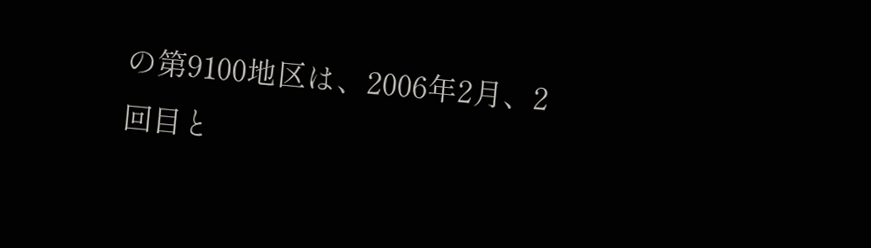の第9100地区は、2006年2月、2回目と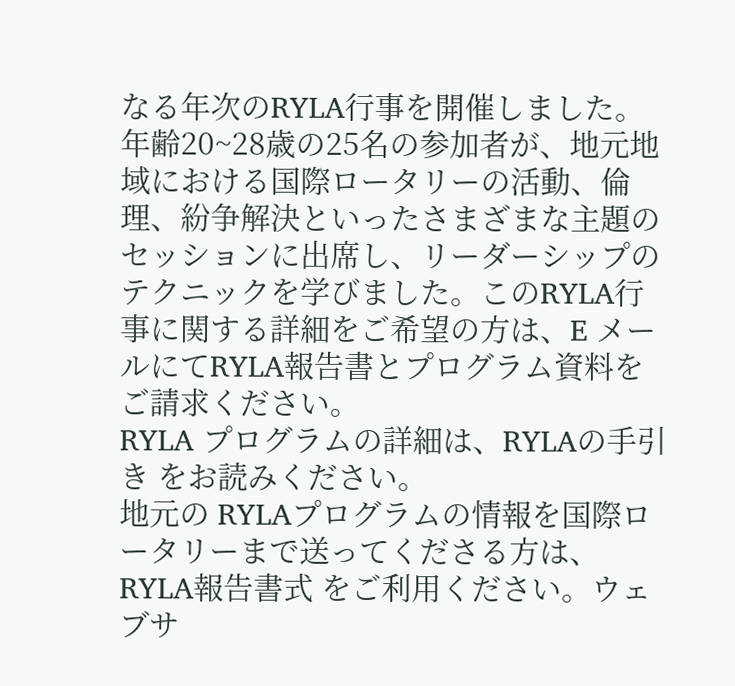なる年次のRYLA行事を開催しました。年齢20~28歳の25名の参加者が、地元地域における国際ロータリーの活動、倫理、紛争解決といったさまざまな主題のセッションに出席し、リーダーシップのテクニックを学びました。このRYLA行事に関する詳細をご希望の方は、E メールにてRYLA報告書とプログラム資料をご請求ください。
RYLA プログラムの詳細は、RYLAの手引き をお読みください。
地元の RYLAプログラムの情報を国際ロータリーまで送ってくださる方は、RYLA報告書式 をご利用ください。ウェブサ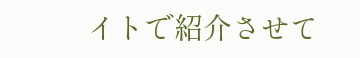イトで紹介させて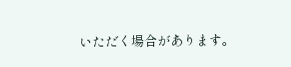いただく場合があります。